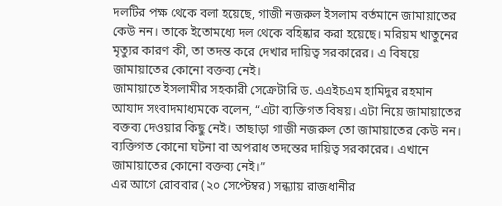দলটির পক্ষ থেকে বলা হয়েছে, গাজী নজরুল ইসলাম বর্তমানে জামায়াতের কেউ নন। তাকে ইতোমধ্যে দল থেকে বহিষ্কার করা হয়েছে। মরিয়ম খাতুনের মৃত্যুর কারণ কী, তা তদন্ত করে দেখার দায়িত্ব সরকারের। এ বিষয়ে জামায়াতের কোনো বক্তব্য নেই।
জামায়াতে ইসলামীর সহকারী সেক্রেটারি ড. এএইচএম হামিদুর রহমান আযাদ সংবাদমাধ্যমকে বলেন, “এটা ব্যক্তিগত বিষয়। এটা নিয়ে জামায়াতের বক্তব্য দেওয়ার কিছু নেই। তাছাড়া গাজী নজরুল তো জামায়াতের কেউ নন। ব্যক্তিগত কোনো ঘটনা বা অপরাধ তদন্তের দায়িত্ব সরকারের। এখানে জামায়াতের কোনো বক্তব্য নেই।”
এর আগে রোববার (২০ সেপ্টেম্বর) সন্ধ্যায় রাজধানীর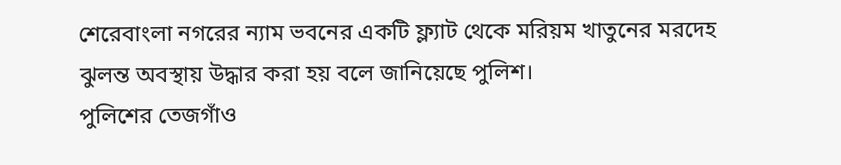শেরেবাংলা নগরের ন্যাম ভবনের একটি ফ্ল্যাট থেকে মরিয়ম খাতুনের মরদেহ ঝুলন্ত অবস্থায় উদ্ধার করা হয় বলে জানিয়েছে পুলিশ।
পুলিশের তেজগাঁও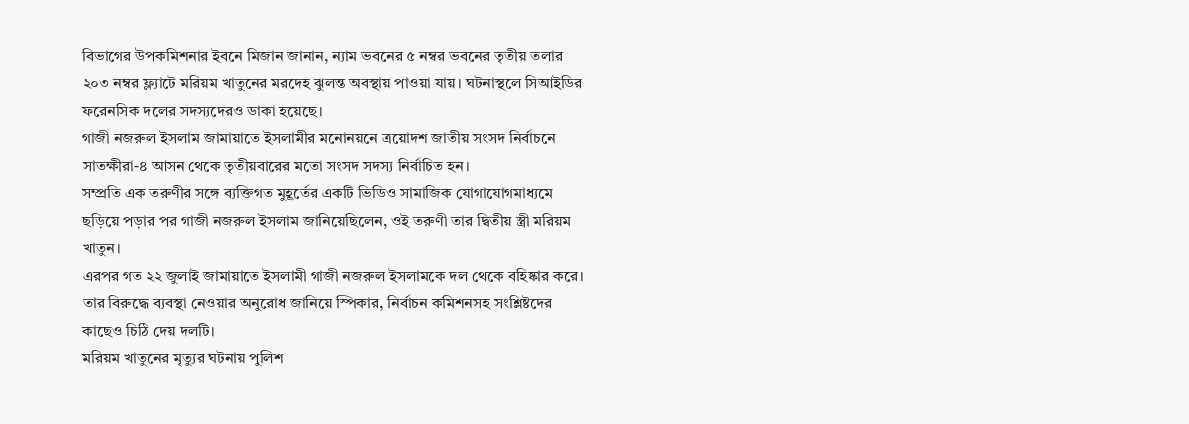বিভাগের উপকমিশনার ইবনে মিজান জানান, ন্যাম ভবনের ৫ নম্বর ভবনের তৃতীয় তলার ২০৩ নম্বর ফ্ল্যাটে মরিয়ম খাতুনের মরদেহ ঝুলন্ত অবস্থায় পাওয়া যায়। ঘটনাস্থলে সিআইডির ফরেনসিক দলের সদস্যদেরও ডাকা হয়েছে।
গাজী নজরুল ইসলাম জামায়াতে ইসলামীর মনোনয়নে ত্রয়োদশ জাতীয় সংসদ নির্বাচনে সাতক্ষীরা-৪ আসন থেকে তৃতীয়বারের মতো সংসদ সদস্য নির্বাচিত হন।
সম্প্রতি এক তরুণীর সঙ্গে ব্যক্তিগত মুহূর্তের একটি ভিডিও সামাজিক যোগাযোগমাধ্যমে ছড়িয়ে পড়ার পর গাজী নজরুল ইসলাম জানিয়েছিলেন, ওই তরুণী তার দ্বিতীয় স্ত্রী মরিয়ম খাতুন।
এরপর গত ২২ জুলাই জামায়াতে ইসলামী গাজী নজরুল ইসলামকে দল থেকে বহিষ্কার করে। তার বিরুদ্ধে ব্যবস্থা নেওয়ার অনুরোধ জানিয়ে স্পিকার, নির্বাচন কমিশনসহ সংশ্লিষ্টদের কাছেও চিঠি দেয় দলটি।
মরিয়ম খাতুনের মৃত্যুর ঘটনায় পুলিশ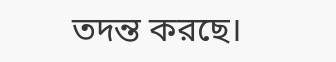তদন্ত করছে।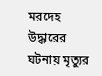মরদেহ উদ্ধারের ঘটনায় মৃত্যুর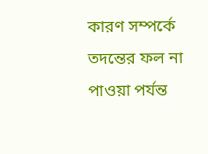কারণ সম্পর্কে তদন্তের ফল না পাওয়া পর্যন্ত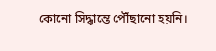কোনো সিদ্ধান্তে পৌঁছানো হয়নি।